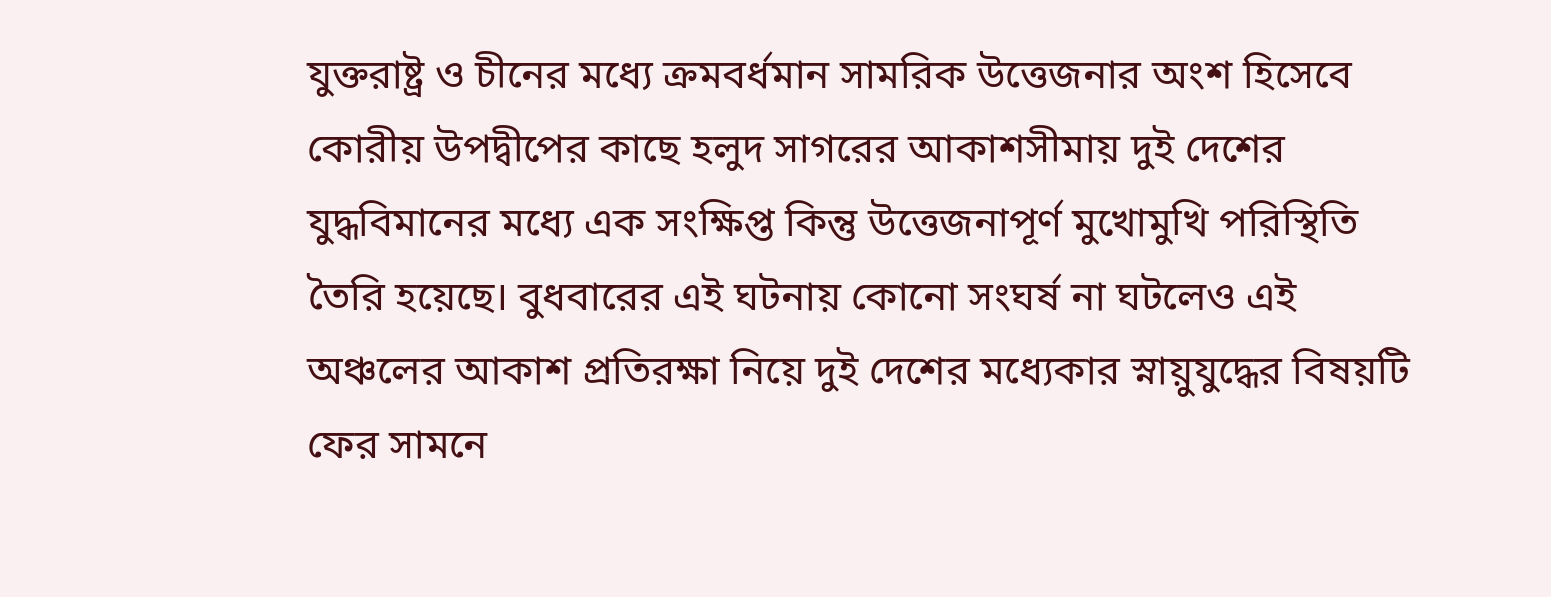যুক্তরাষ্ট্র ও চীনের মধ্যে ক্রমবর্ধমান সামরিক উত্তেজনার অংশ হিসেবে কোরীয় উপদ্বীপের কাছে হলুদ সাগরের আকাশসীমায় দুই দেশের যুদ্ধবিমানের মধ্যে এক সংক্ষিপ্ত কিন্তু উত্তেজনাপূর্ণ মুখোমুখি পরিস্থিতি তৈরি হয়েছে। বুধবারের এই ঘটনায় কোনো সংঘর্ষ না ঘটলেও এই অঞ্চলের আকাশ প্রতিরক্ষা নিয়ে দুই দেশের মধ্যেকার স্নায়ুযুদ্ধের বিষয়টি ফের সামনে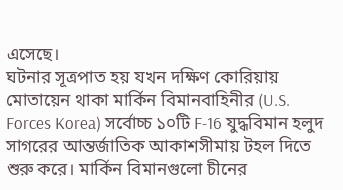এসেছে।
ঘটনার সূত্রপাত হয় যখন দক্ষিণ কোরিয়ায় মোতায়েন থাকা মার্কিন বিমানবাহিনীর (U.S. Forces Korea) সর্বোচ্চ ১০টি F-16 যুদ্ধবিমান হলুদ সাগরের আন্তর্জাতিক আকাশসীমায় টহল দিতে শুরু করে। মার্কিন বিমানগুলো চীনের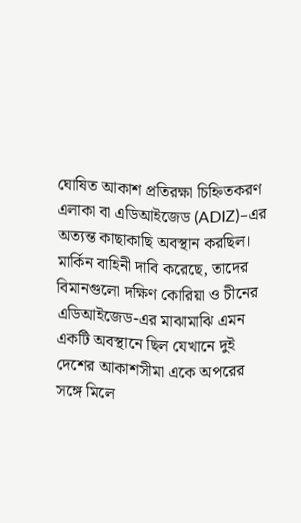ঘোষিত আকাশ প্রতিরক্ষা চিহ্নিতকরণ এলাকা বা এডিআইজেড (ADIZ)–এর অত্যন্ত কাছাকাছি অবস্থান করছিল।
মার্কিন বাহিনী দাবি করেছে, তাদের বিমানগুলো দক্ষিণ কোরিয়া ও চীনের এডিআইজেড-এর মাঝামাঝি এমন একটি অবস্থানে ছিল যেখানে দুই দেশের আকাশসীমা একে অপরের সঙ্গে মিলে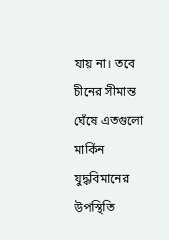যায় না। তবে চীনের সীমান্ত ঘেঁষে এতগুলো মার্কিন যুদ্ধবিমানের উপস্থিতি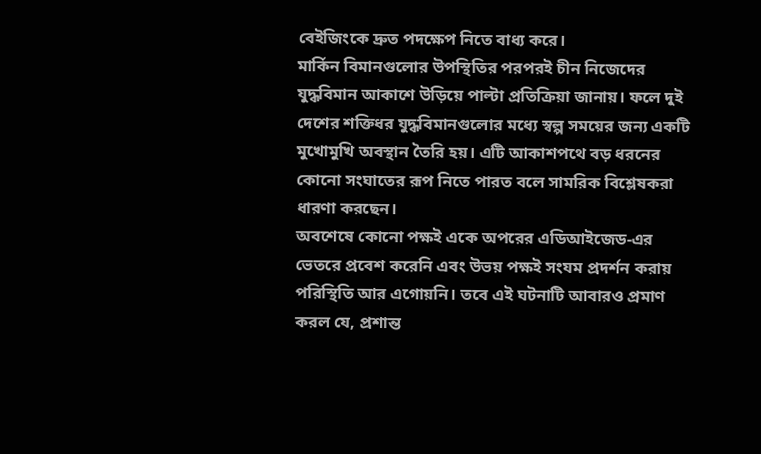বেইজিংকে দ্রুত পদক্ষেপ নিতে বাধ্য করে।
মার্কিন বিমানগুলোর উপস্থিতির পরপরই চীন নিজেদের যুদ্ধবিমান আকাশে উড়িয়ে পাল্টা প্রতিক্রিয়া জানায়। ফলে দুই দেশের শক্তিধর যুদ্ধবিমানগুলোর মধ্যে স্বল্প সময়ের জন্য একটি মুখোমুখি অবস্থান তৈরি হয়। এটি আকাশপথে বড় ধরনের কোনো সংঘাতের রূপ নিতে পারত বলে সামরিক বিশ্লেষকরা ধারণা করছেন।
অবশেষে কোনো পক্ষই একে অপরের এডিআইজেড-এর ভেতরে প্রবেশ করেনি এবং উভয় পক্ষই সংযম প্রদর্শন করায় পরিস্থিতি আর এগোয়নি। তবে এই ঘটনাটি আবারও প্রমাণ করল যে, প্রশান্ত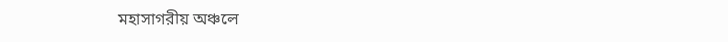মহাসাগরীয় অঞ্চলে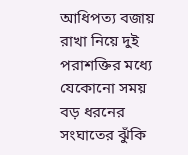আধিপত্য বজায় রাখা নিয়ে দুই পরাশক্তির মধ্যে যেকোনো সময় বড় ধরনের সংঘাতের ঝুঁকি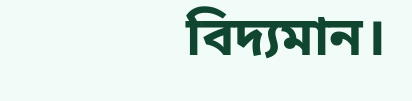বিদ্যমান।